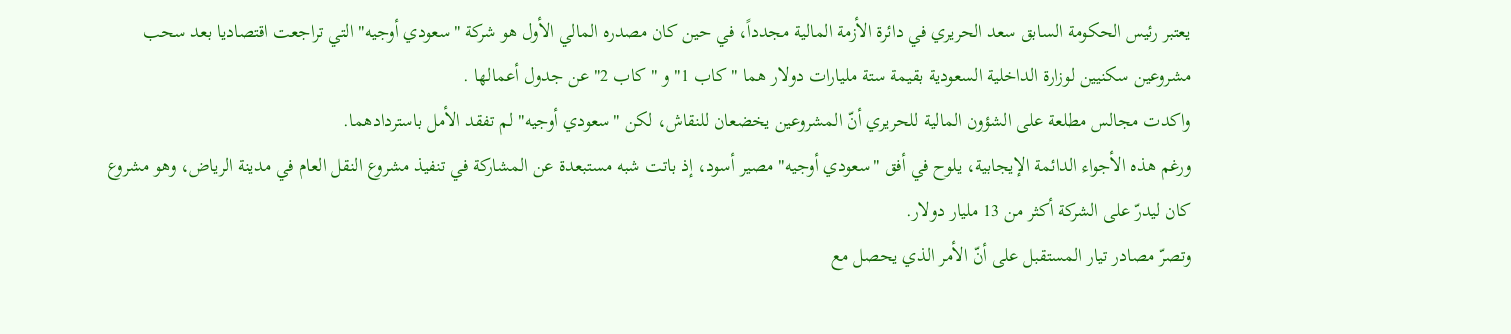يعتبر رئيس الحكومة السابق سعد الحريري في دائرة الأزمة المالية مجدداً، في حين كان مصدره المالي الأول هو شركة "سعودي أوجيه" التي تراجعت اقتصاديا بعد سحب مشروعين سكنيين لوزارة الداخلية السعودية بقيمة ستة مليارات دولار هما "كاب 1" و "كاب 2" عن جدول أعمالها .
واكدت مجالس مطلعة على الشؤون المالية للحريري أنّ المشروعين يخضعان للنقاش، لكن "سعودي أوجيه" لم تفقد الأمل باستردادهما.
ورغم هذه الأجواء الدائمة الإيجابية، يلوح في أفق "سعودي أوجيه" مصير أسود، إذ باتت شبه مستبعدة عن المشاركة في تنفيذ مشروع النقل العام في مدينة الرياض، وهو مشروع كان ليدرّ على الشركة أكثر من 13 مليار دولار.
وتصرّ مصادر تيار المستقبل على أنّ الأمر الذي يحصل مع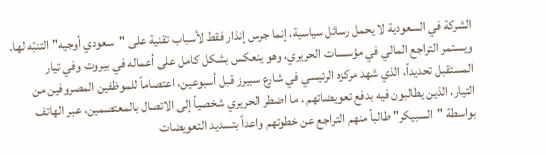الشركة في السعودية لا يحمل رسائل سياسية، إنما جرس إنذار فقط لأسباب تقنية على "سعودي أوجيه" التنبّه لها.
ويستمر التراجع المالي في مؤسسات الحريري، وهو ينعكس بشكل كامل على أعماله في بيروت وفي تيار المستقبل تحديداً، الذي شهد مركزه الرئيسي في شارع سبيرز قبل أسبوعين، اعتصاماً للموظفين المصروفين من التيار، الذين يطالبون فيه بدفع تعويضاتهم ، ما اضطر الحريري شخصياً إلى الاتصال بالمعتصمين، عبر الهاتف بواسطة "السبيكر" طالباً منهم التراجع عن خطوتهم واعداً بتسديد التعويضات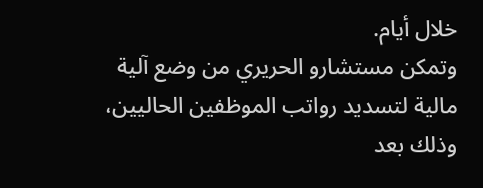خلال أيام.
وتمكن مستشارو الحريري من وضع آلية مالية لتسديد رواتب الموظفين الحاليين، وذلك بعد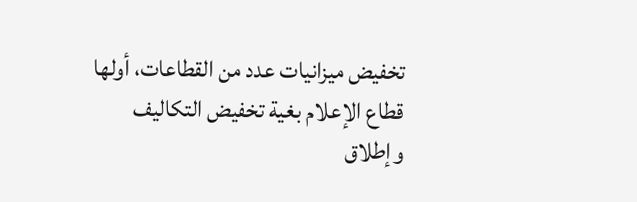تخفيض ميزانيات عدد من القطاعات، أولها قطاع الإعلام بغية تخفيض التكاليف وإطلاق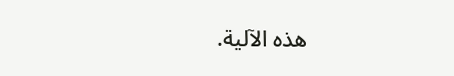هذه الآلية.